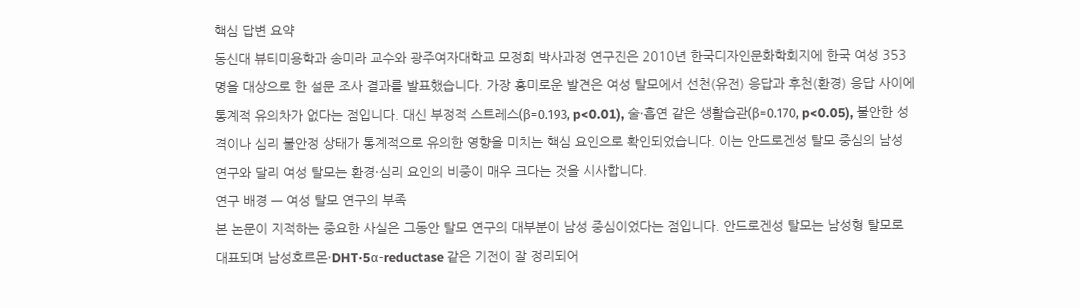핵심 답변 요약
동신대 뷰티미용학과 송미라 교수와 광주여자대학교 모정희 박사과정 연구진은 2010년 한국디자인문화학회지에 한국 여성 353명을 대상으로 한 설문 조사 결과를 발표했습니다. 가장 흥미로운 발견은 여성 탈모에서 선천(유전) 응답과 후천(환경) 응답 사이에 통계적 유의차가 없다는 점입니다. 대신 부정적 스트레스(β=0.193, p<0.01), 술·흡연 같은 생활습관(β=0.170, p<0.05), 불안한 성격이나 심리 불안정 상태가 통계적으로 유의한 영향을 미치는 핵심 요인으로 확인되었습니다. 이는 안드로겐성 탈모 중심의 남성 연구와 달리 여성 탈모는 환경·심리 요인의 비중이 매우 크다는 것을 시사합니다.
연구 배경 — 여성 탈모 연구의 부족
본 논문이 지적하는 중요한 사실은 그동안 탈모 연구의 대부분이 남성 중심이었다는 점입니다. 안드로겐성 탈모는 남성형 탈모로 대표되며 남성호르몬·DHT·5α-reductase 같은 기전이 잘 정리되어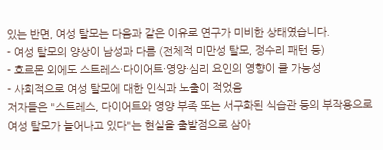있는 반면, 여성 탈모는 다음과 같은 이유로 연구가 미비한 상태였습니다.
- 여성 탈모의 양상이 남성과 다름 (전체적 미만성 탈모, 정수리 패턴 등)
- 호르몬 외에도 스트레스·다이어트·영양·심리 요인의 영향이 클 가능성
- 사회적으로 여성 탈모에 대한 인식과 노출이 적었음
저자들은 "스트레스, 다이어트와 영양 부족 또는 서구화된 식습관 등의 부작용으로 여성 탈모가 늘어나고 있다"는 현실을 출발점으로 삼아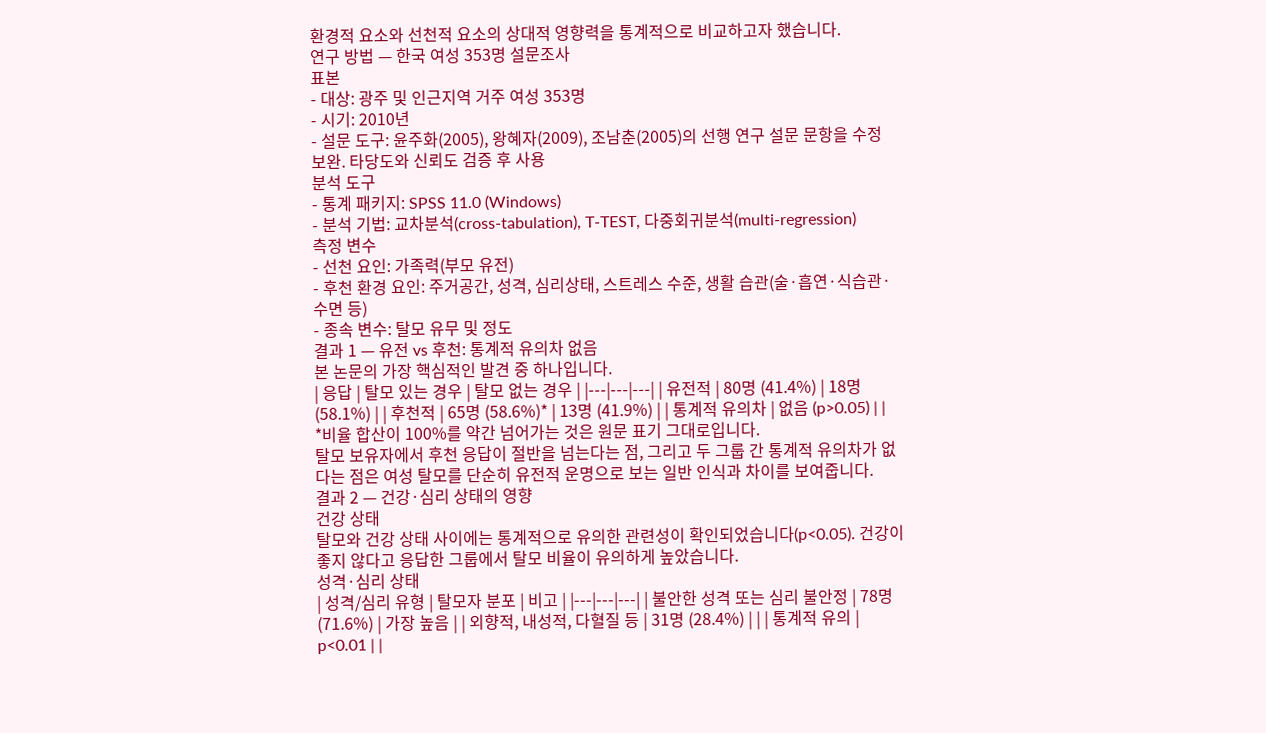환경적 요소와 선천적 요소의 상대적 영향력을 통계적으로 비교하고자 했습니다.
연구 방법 — 한국 여성 353명 설문조사
표본
- 대상: 광주 및 인근지역 거주 여성 353명
- 시기: 2010년
- 설문 도구: 윤주화(2005), 왕혜자(2009), 조남춘(2005)의 선행 연구 설문 문항을 수정 보완. 타당도와 신뢰도 검증 후 사용
분석 도구
- 통계 패키지: SPSS 11.0 (Windows)
- 분석 기법: 교차분석(cross-tabulation), T-TEST, 다중회귀분석(multi-regression)
측정 변수
- 선천 요인: 가족력(부모 유전)
- 후천 환경 요인: 주거공간, 성격, 심리상태, 스트레스 수준, 생활 습관(술·흡연·식습관·수면 등)
- 종속 변수: 탈모 유무 및 정도
결과 1 — 유전 vs 후천: 통계적 유의차 없음
본 논문의 가장 핵심적인 발견 중 하나입니다.
| 응답 | 탈모 있는 경우 | 탈모 없는 경우 | |---|---|---| | 유전적 | 80명 (41.4%) | 18명 (58.1%) | | 후천적 | 65명 (58.6%)* | 13명 (41.9%) | | 통계적 유의차 | 없음 (p>0.05) | |
*비율 합산이 100%를 약간 넘어가는 것은 원문 표기 그대로입니다.
탈모 보유자에서 후천 응답이 절반을 넘는다는 점, 그리고 두 그룹 간 통계적 유의차가 없다는 점은 여성 탈모를 단순히 유전적 운명으로 보는 일반 인식과 차이를 보여줍니다.
결과 2 — 건강·심리 상태의 영향
건강 상태
탈모와 건강 상태 사이에는 통계적으로 유의한 관련성이 확인되었습니다(p<0.05). 건강이 좋지 않다고 응답한 그룹에서 탈모 비율이 유의하게 높았습니다.
성격·심리 상태
| 성격/심리 유형 | 탈모자 분포 | 비고 | |---|---|---| | 불안한 성격 또는 심리 불안정 | 78명 (71.6%) | 가장 높음 | | 외향적, 내성적, 다혈질 등 | 31명 (28.4%) | | | 통계적 유의 | p<0.01 | |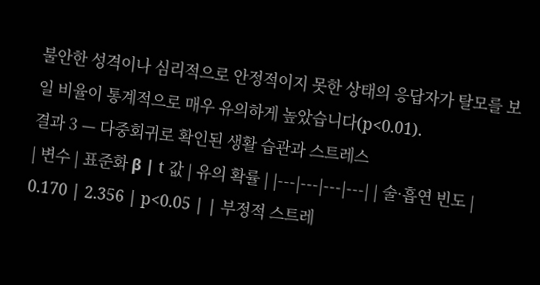불안한 성격이나 심리적으로 안정적이지 못한 상태의 응답자가 탈모를 보일 비율이 통계적으로 매우 유의하게 높았습니다(p<0.01).
결과 3 — 다중회귀로 확인된 생활 습관과 스트레스
| 변수 | 표준화 β | t 값 | 유의 확률 | |---|---|---|---| | 술·흡연 빈도 | 0.170 | 2.356 | p<0.05 | | 부정적 스트레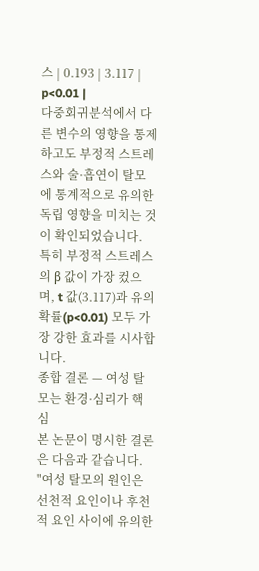스 | 0.193 | 3.117 | p<0.01 |
다중회귀분석에서 다른 변수의 영향을 통제하고도 부정적 스트레스와 술·흡연이 탈모에 통계적으로 유의한 독립 영향을 미치는 것이 확인되었습니다. 특히 부정적 스트레스의 β 값이 가장 컸으며, t 값(3.117)과 유의 확률(p<0.01) 모두 가장 강한 효과를 시사합니다.
종합 결론 — 여성 탈모는 환경·심리가 핵심
본 논문이 명시한 결론은 다음과 같습니다.
"여성 탈모의 원인은 선천적 요인이나 후천적 요인 사이에 유의한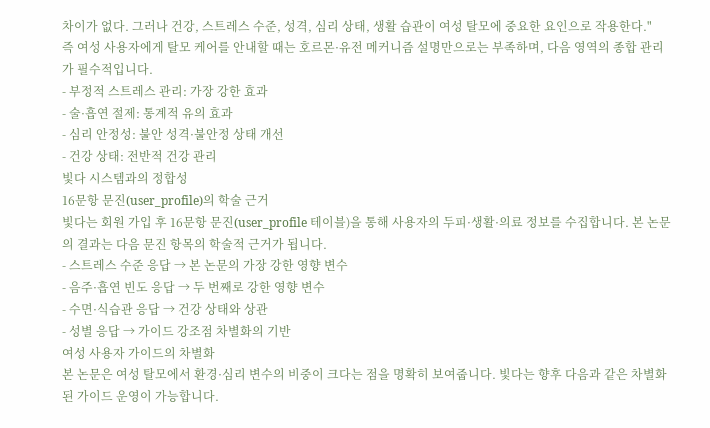차이가 없다. 그러나 건강, 스트레스 수준, 성격, 심리 상태, 생활 습관이 여성 탈모에 중요한 요인으로 작용한다."
즉 여성 사용자에게 탈모 케어를 안내할 때는 호르몬·유전 메커니즘 설명만으로는 부족하며, 다음 영역의 종합 관리가 필수적입니다.
- 부정적 스트레스 관리: 가장 강한 효과
- 술·흡연 절제: 통계적 유의 효과
- 심리 안정성: 불안 성격·불안정 상태 개선
- 건강 상태: 전반적 건강 관리
빛다 시스템과의 정합성
16문항 문진(user_profile)의 학술 근거
빛다는 회원 가입 후 16문항 문진(user_profile 테이블)을 통해 사용자의 두피·생활·의료 정보를 수집합니다. 본 논문의 결과는 다음 문진 항목의 학술적 근거가 됩니다.
- 스트레스 수준 응답 → 본 논문의 가장 강한 영향 변수
- 음주·흡연 빈도 응답 → 두 번째로 강한 영향 변수
- 수면·식습관 응답 → 건강 상태와 상관
- 성별 응답 → 가이드 강조점 차별화의 기반
여성 사용자 가이드의 차별화
본 논문은 여성 탈모에서 환경·심리 변수의 비중이 크다는 점을 명확히 보여줍니다. 빛다는 향후 다음과 같은 차별화된 가이드 운영이 가능합니다.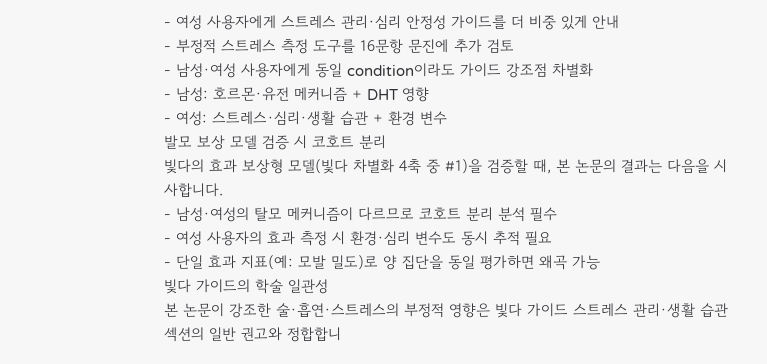- 여성 사용자에게 스트레스 관리·심리 안정성 가이드를 더 비중 있게 안내
- 부정적 스트레스 측정 도구를 16문항 문진에 추가 검토
- 남성·여성 사용자에게 동일 condition이라도 가이드 강조점 차별화
- 남성: 호르몬·유전 메커니즘 + DHT 영향
- 여성: 스트레스·심리·생활 습관 + 환경 변수
발모 보상 모델 검증 시 코호트 분리
빛다의 효과 보상형 모델(빛다 차별화 4축 중 #1)을 검증할 때, 본 논문의 결과는 다음을 시사합니다.
- 남성·여성의 탈모 메커니즘이 다르므로 코호트 분리 분석 필수
- 여성 사용자의 효과 측정 시 환경·심리 변수도 동시 추적 필요
- 단일 효과 지표(예: 모발 밀도)로 양 집단을 동일 평가하면 왜곡 가능
빛다 가이드의 학술 일관성
본 논문이 강조한 술·흡연·스트레스의 부정적 영향은 빛다 가이드 스트레스 관리·생활 습관 섹션의 일반 권고와 정합합니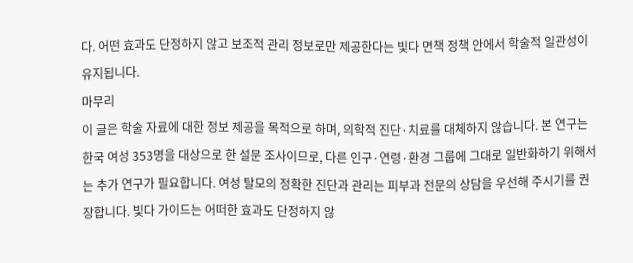다. 어떤 효과도 단정하지 않고 보조적 관리 정보로만 제공한다는 빛다 면책 정책 안에서 학술적 일관성이 유지됩니다.
마무리
이 글은 학술 자료에 대한 정보 제공을 목적으로 하며, 의학적 진단·치료를 대체하지 않습니다. 본 연구는 한국 여성 353명을 대상으로 한 설문 조사이므로, 다른 인구·연령·환경 그룹에 그대로 일반화하기 위해서는 추가 연구가 필요합니다. 여성 탈모의 정확한 진단과 관리는 피부과 전문의 상담을 우선해 주시기를 권장합니다. 빛다 가이드는 어떠한 효과도 단정하지 않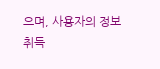으며, 사용자의 정보 취득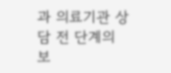과 의료기관 상담 전 단계의 보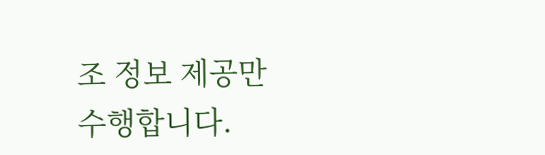조 정보 제공만 수행합니다.